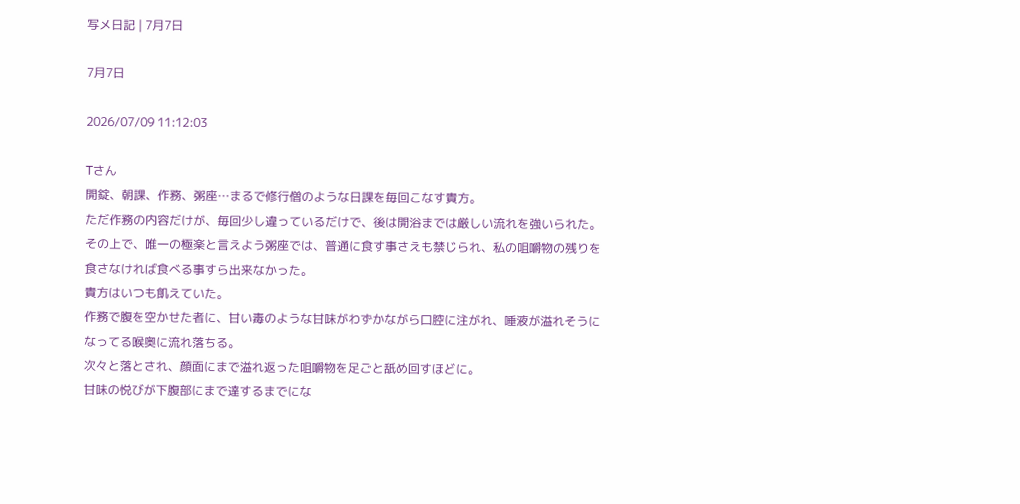写メ日記 | 7月7日

7月7日

2026/07/09 11:12:03

Tさん
開錠、朝課、作務、粥座…まるで修行僧のような日課を毎回こなす貴方。
ただ作務の内容だけが、毎回少し違っているだけで、後は開浴までは厳しい流れを強いられた。
その上で、唯一の極楽と言えよう粥座では、普通に食す事さえも禁じられ、私の咀嚼物の残りを食さなければ食べる事すら出来なかった。
貴方はいつも飢えていた。
作務で腹を空かせた者に、甘い毒のような甘味がわずかながら口腔に注がれ、唾液が溢れそうになってる喉奥に流れ落ちる。
次々と落とされ、顔面にまで溢れ返った咀嚼物を足ごと舐め回すほどに。
甘味の悦びが下腹部にまで達するまでにな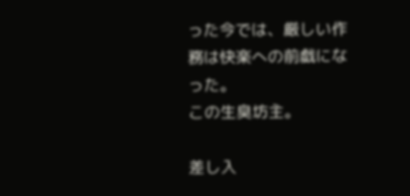った今では、厳しい作務は快楽への前戯になった。
この生臭坊主。

差し入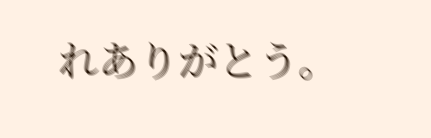れありがとう。